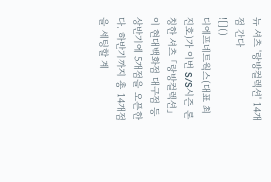뉴 셔츠 '랑방컬렉션' 14개점 간다
![]()
디에프네트웍스(대표 최진호)가 이번 S/S시즌 론칭한 셔츠 「랑방컬렉션」이 현대백화점 대구점 등 상반기에 5개점을 오픈한다. 하반기까지 총 14개점을 세팅할 계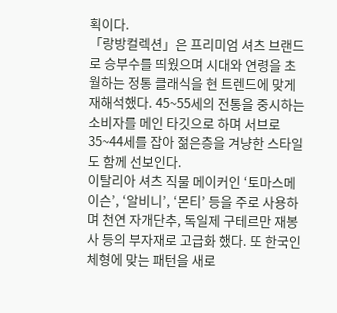획이다.
「랑방컬렉션」은 프리미엄 셔츠 브랜드로 승부수를 띄웠으며 시대와 연령을 초월하는 정통 클래식을 현 트렌드에 맞게 재해석했다. 45~55세의 전통을 중시하는 소비자를 메인 타깃으로 하며 서브로 35~44세를 잡아 젊은층을 겨냥한 스타일도 함께 선보인다.
이탈리아 셔츠 직물 메이커인 ‘토마스메이슨’, ‘알비니’, ‘몬티’ 등을 주로 사용하며 천연 자개단추, 독일제 구테르만 재봉사 등의 부자재로 고급화 했다. 또 한국인 체형에 맞는 패턴을 새로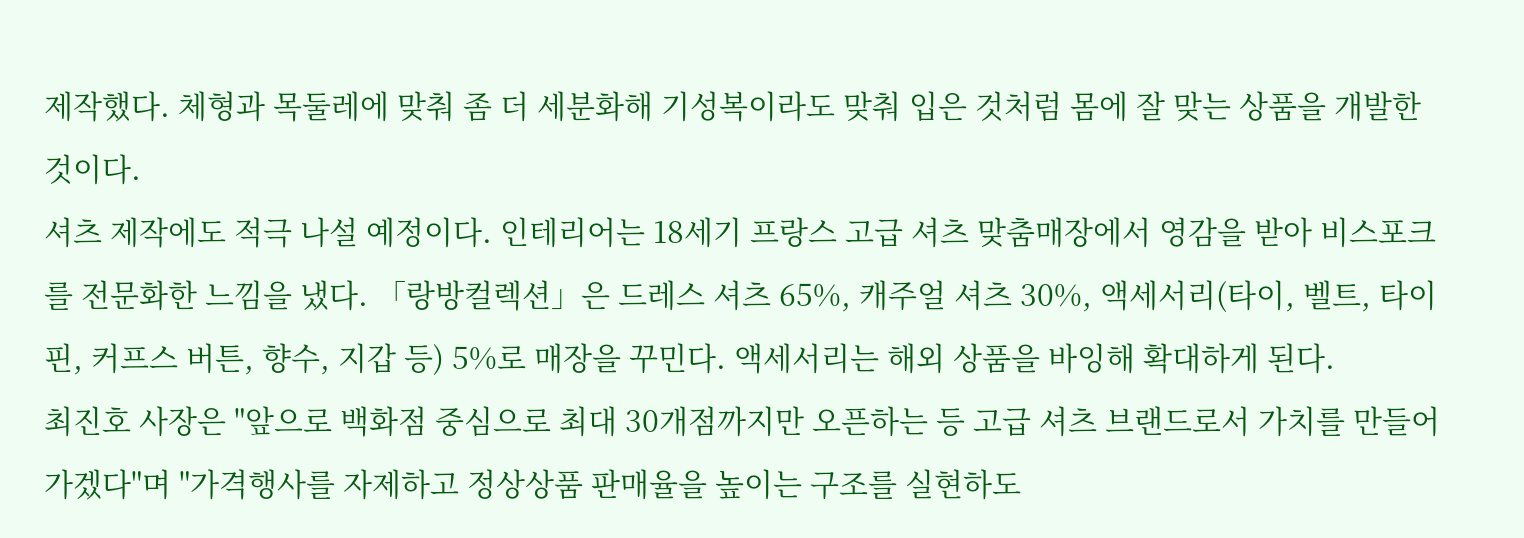제작했다. 체형과 목둘레에 맞춰 좀 더 세분화해 기성복이라도 맞춰 입은 것처럼 몸에 잘 맞는 상품을 개발한 것이다.
셔츠 제작에도 적극 나설 예정이다. 인테리어는 18세기 프랑스 고급 셔츠 맞춤매장에서 영감을 받아 비스포크를 전문화한 느낌을 냈다. 「랑방컬렉션」은 드레스 셔츠 65%, 캐주얼 셔츠 30%, 액세서리(타이, 벨트, 타이핀, 커프스 버튼, 향수, 지갑 등) 5%로 매장을 꾸민다. 액세서리는 해외 상품을 바잉해 확대하게 된다.
최진호 사장은 "앞으로 백화점 중심으로 최대 30개점까지만 오픈하는 등 고급 셔츠 브랜드로서 가치를 만들어 가겠다"며 "가격행사를 자제하고 정상상품 판매율을 높이는 구조를 실현하도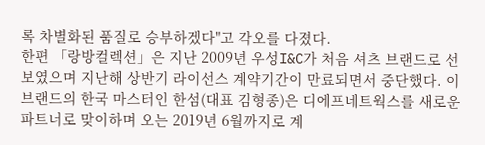록 차별화된 품질로 승부하겠다"고 각오를 다졌다.
한편 「랑방컬렉션」은 지난 2009년 우성I&C가 처음 셔츠 브랜드로 선보였으며 지난해 상반기 라이선스 계약기간이 만료되면서 중단했다. 이 브랜드의 한국 마스터인 한섬(대표 김형종)은 디에프네트웍스를 새로운 파트너로 맞이하며 오는 2019년 6월까지로 계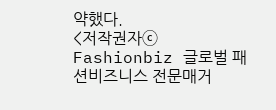약했다.
<저작권자ⓒ Fashionbiz 글로벌 패션비즈니스 전문매거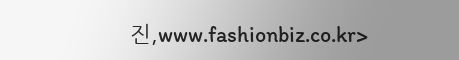진,www.fashionbiz.co.kr>